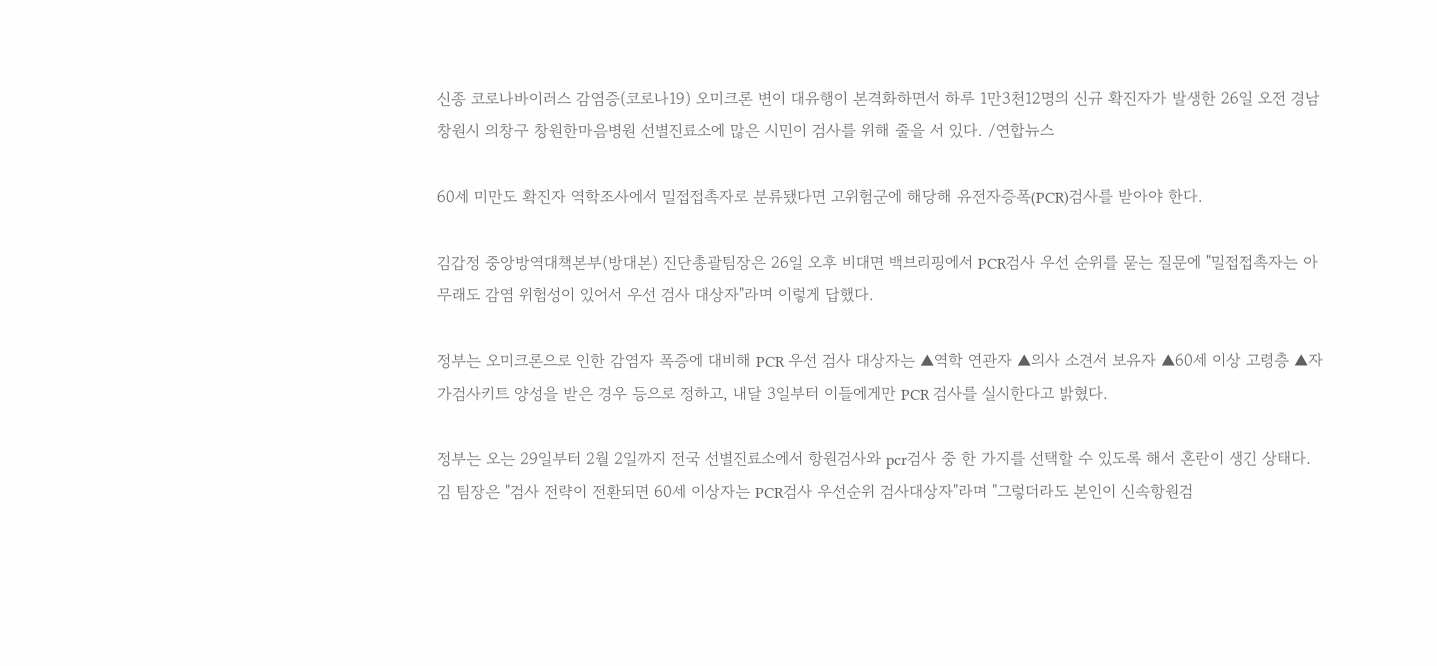신종 코로나바이러스 감염증(코로나19) 오미크론 변이 대유행이 본격화하면서 하루 1만3천12명의 신규 확진자가 발생한 26일 오전 경남 창원시 의창구 창원한마음병원 선별진료소에 많은 시민이 검사를 위해 줄을 서 있다. /연합뉴스

60세 미만도 확진자 역학조사에서 밀접접촉자로 분류됐다면 고위험군에 해당해 유전자증폭(PCR)검사를 받아야 한다.

김갑정 중앙방역대책본부(방대본) 진단총괄팀장은 26일 오후 비대면 백브리핑에서 PCR검사 우선 순위를 묻는 질문에 "밀접접촉자는 아무래도 감염 위험성이 있어서 우선 검사 대상자"라며 이렇게 답했다.

정부는 오미크론으로 인한 감염자 폭증에 대비해 PCR 우선 검사 대상자는 ▲역학 연관자 ▲의사 소견서 보유자 ▲60세 이상 고령층 ▲자가검사키트 양성을 받은 경우 등으로 정하고, 내달 3일부터 이들에게만 PCR 검사를 실시한다고 밝혔다.

정부는 오는 29일부터 2월 2일까지 전국 선별진료소에서 항원검사와 pcr검사 중 한 가지를 선택할 수 있도록 해서 혼란이 생긴 상태다. 김 팀장은 "검사 전략이 전환되면 60세 이상자는 PCR검사 우선순위 검사대상자"라며 "그렇더라도 본인이 신속항원검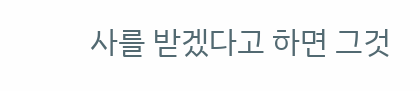사를 받겠다고 하면 그것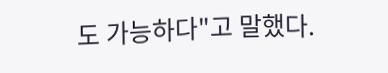도 가능하다"고 말했다.